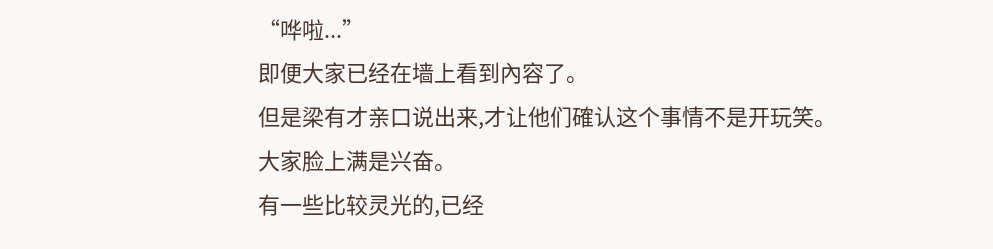“哗啦...”
即便大家已经在墙上看到內容了。
但是梁有才亲口说出来,才让他们確认这个事情不是开玩笑。
大家脸上满是兴奋。
有一些比较灵光的,已经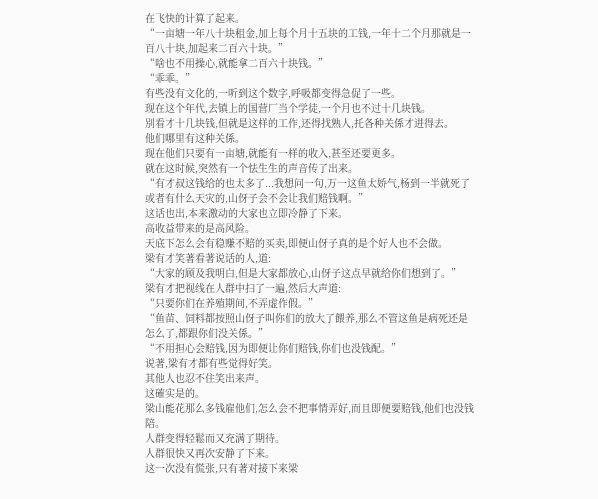在飞快的计算了起来。
“一亩塘一年八十块租金,加上每个月十五块的工钱,一年十二个月那就是一百八十块,加起来二百六十块。”
“啥也不用操心,就能拿二百六十块钱。”
“乖乖。”
有些没有文化的,一听到这个数字,呼吸都变得急促了一些。
现在这个年代,去镇上的国营厂当个学徒,一个月也不过十几块钱。
別看才十几块钱,但就是这样的工作,还得找熟人,托各种关係才进得去。
他们哪里有这种关係。
现在他们只要有一亩塘,就能有一样的收入,甚至还要更多。
就在这时候,突然有一个怯生生的声音传了出来。
“有才叔这钱给的也太多了...我想问一句,万一这鱼太娇气,杨到一半就死了或者有什么天灾的,山伢子会不会让我们赔钱啊。”
这话也出,本来激动的大家也立即冷静了下来。
高收益带来的是高风险。
天底下怎么会有稳赚不赔的买卖,即便山伢子真的是个好人也不会做。
梁有才笑著看著说话的人,道:
“大家的顾及我明白,但是大家都放心,山伢子这点早就给你们想到了。”
梁有才把视线在人群中扫了一遍,然后大声道:
“只要你们在养殖期间,不弄虚作假。”
“鱼苗、饲料都按照山伢子叫你们的放大了餵养,那么不管这鱼是病死还是怎么了,都跟你们没关係。”
“不用担心会赔钱,因为即便让你们赔钱,你们也没钱配。”
说著,梁有才都有些觉得好笑。
其他人也忍不住笑出来声。
这確实是的。
梁山能花那么多钱雇他们,怎么会不把事情弄好,而且即便要赔钱,他们也没钱陪。
人群变得轻鬆而又充满了期待。
人群很快又再次安静了下来。
这一次没有慌张,只有著对接下来梁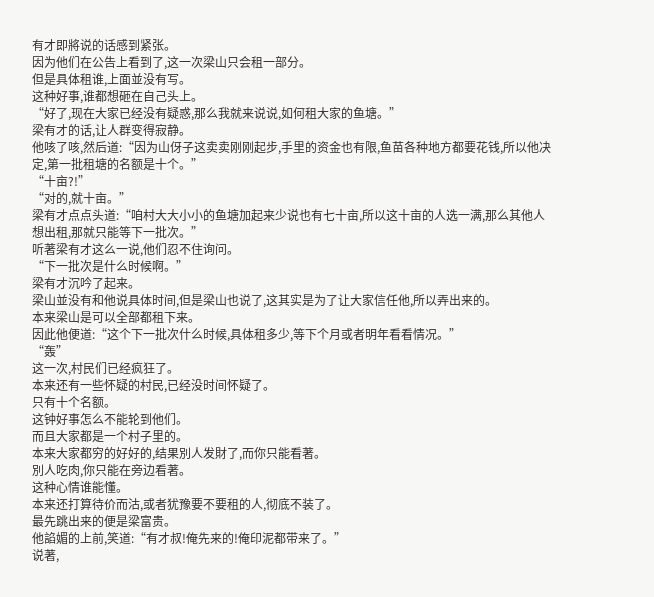有才即將说的话感到紧张。
因为他们在公告上看到了,这一次梁山只会租一部分。
但是具体租谁,上面並没有写。
这种好事,谁都想砸在自己头上。
“好了,现在大家已经没有疑惑,那么我就来说说,如何租大家的鱼塘。”
梁有才的话,让人群变得寂静。
他咳了咳,然后道:“因为山伢子这卖卖刚刚起步,手里的资金也有限,鱼苗各种地方都要花钱,所以他决定,第一批租塘的名额是十个。”
“十亩?!”
“对的,就十亩。”
梁有才点点头道:“咱村大大小小的鱼塘加起来少说也有七十亩,所以这十亩的人选一满,那么其他人想出租,那就只能等下一批次。”
听著梁有才这么一说,他们忍不住询问。
“下一批次是什么时候啊。”
梁有才沉吟了起来。
梁山並没有和他说具体时间,但是梁山也说了,这其实是为了让大家信任他,所以弄出来的。
本来梁山是可以全部都租下来。
因此他便道:“这个下一批次什么时候,具体租多少,等下个月或者明年看看情况。”
“轰”
这一次,村民们已经疯狂了。
本来还有一些怀疑的村民,已经没时间怀疑了。
只有十个名额。
这钟好事怎么不能轮到他们。
而且大家都是一个村子里的。
本来大家都穷的好好的,结果別人发財了,而你只能看著。
別人吃肉,你只能在旁边看著。
这种心情谁能懂。
本来还打算待价而沽,或者犹豫要不要租的人,彻底不装了。
最先跳出来的便是梁富贵。
他諂媚的上前,笑道:“有才叔!俺先来的!俺印泥都带来了。”
说著,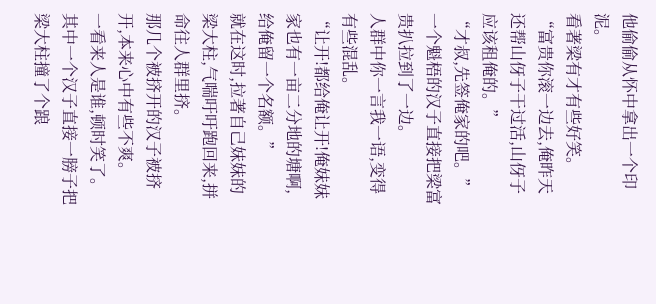他偷偷从怀中拿出一个印泥。
看著梁有才有些好笑。
“富贵你滚一边去,俺昨天还帮山伢子干过活,山伢子应该租俺的。”
“才叔,先签俺家的吧。”一个魁梧的汉子直接把梁富贵扒拉到了一边。
人群中你一言我一语,变得有些混乱。
“让开!都给俺让开!俺妹妹家也有一亩二分地的塘啊,给俺留一个名额。”
就在这时,拉著自己妹妹的梁大柱,气喘吁吁跑回来,拼命往人群里挤。
那几个被挤开的汉子被挤开,本来心中有些不爽。
一看来人是谁,顿时笑了。
其中一个汉子直接一膀子把梁大柱撞了个踉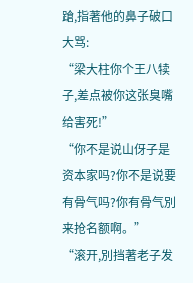蹌,指著他的鼻子破口大骂:
“梁大柱你个王八犊子,差点被你这张臭嘴给害死!”
“你不是说山伢子是资本家吗?你不是说要有骨气吗?你有骨气別来抢名额啊。”
“滚开,別挡著老子发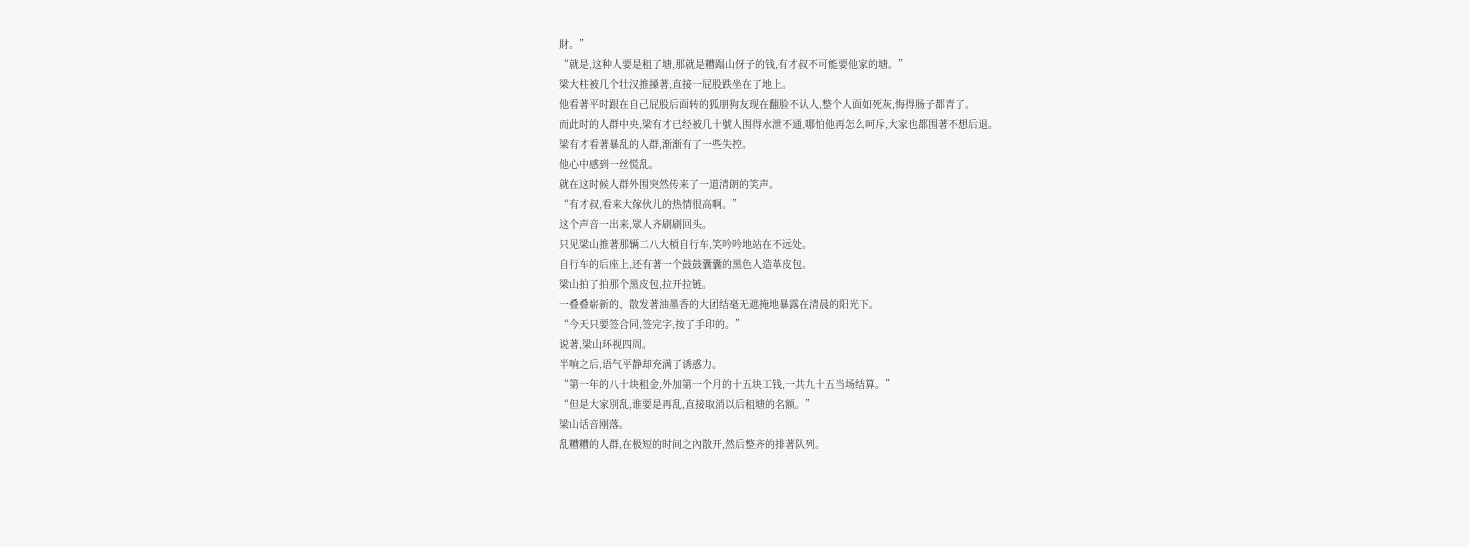財。”
“就是,这种人要是租了塘,那就是糟蹋山伢子的钱,有才叔不可能要他家的塘。”
梁大柱被几个壮汉推搡著,直接一屁股跌坐在了地上。
他看著平时跟在自己屁股后面转的狐朋狗友现在翻脸不认人,整个人面如死灰,悔得肠子都青了。
而此时的人群中央,梁有才已经被几十號人围得水泄不通,哪怕他再怎么呵斥,大家也都围著不想后退。
梁有才看著暴乱的人群,渐渐有了一些失控。
他心中感到一丝慌乱。
就在这时候人群外围突然传来了一道清朗的笑声。
“有才叔,看来大傢伙儿的热情很高啊。”
这个声音一出来,眾人齐刷刷回头。
只见梁山推著那辆二八大槓自行车,笑吟吟地站在不远处。
自行车的后座上,还有著一个鼓鼓囊囊的黑色人造革皮包。
梁山拍了拍那个黑皮包,拉开拉链。
一叠叠崭新的、散发著油墨香的大团结毫无遮掩地暴露在清晨的阳光下。
“今天只要签合同,签完字,按了手印的。”
说著,梁山环视四周。
半响之后,语气平静却充满了诱惑力。
“第一年的八十块租金,外加第一个月的十五块工钱,一共九十五当场结算。”
“但是大家別乱,谁要是再乱,直接取消以后租塘的名额。”
梁山话音刚落。
乱糟糟的人群,在极短的时间之內散开,然后整齐的排著队列。